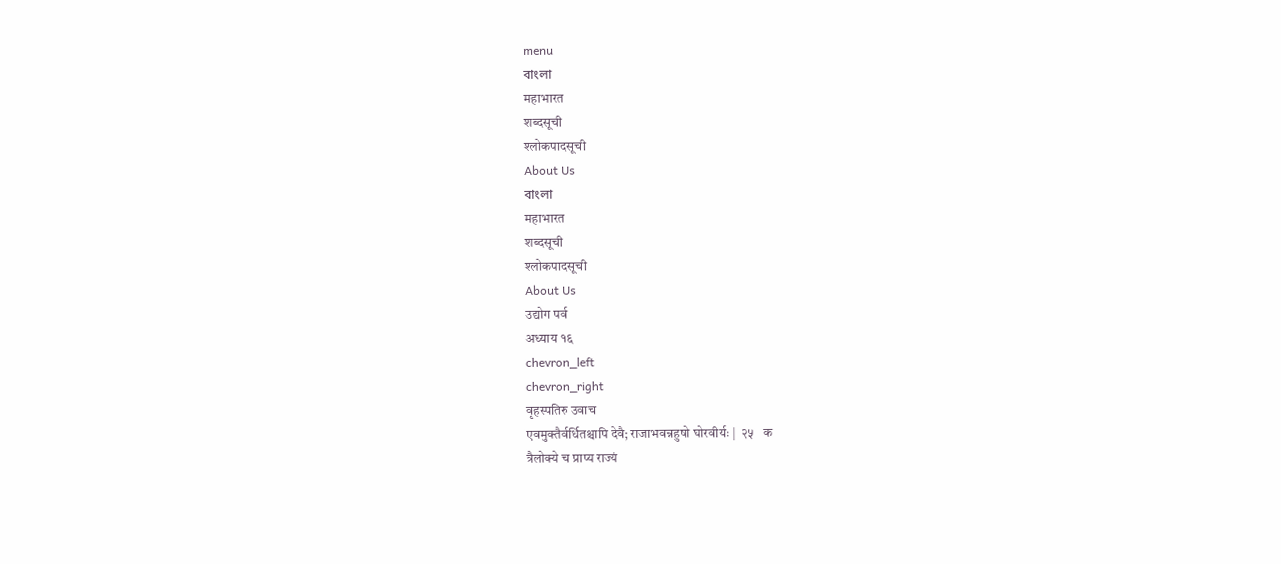menu
বাংলা
महाभारत
शब्दसूची
श्लोकपादसूची
About Us
বাংলা
महाभारत
शब्दसूची
श्लोकपादसूची
About Us
उद्योग पर्व
अध्याय १६
chevron_left
chevron_right
वृहस्पतिरु उवाच
एवमुक्तैर्वर्धितश्चापि देवै; राजाभवन्नहुषो घोरवीर्यः |  २५   क
त्रैलोक्ये च प्राप्य राज्यं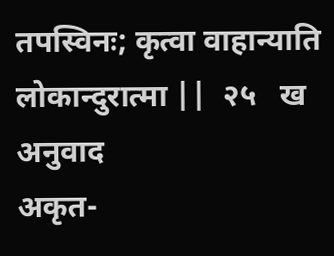तपस्विनः; कृत्वा वाहान्याति लोकान्दुरात्मा ||  २५   ख
अनुवाद
अकृत-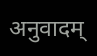अनुवादम्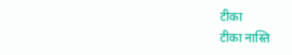टीका
टीका नास्ति